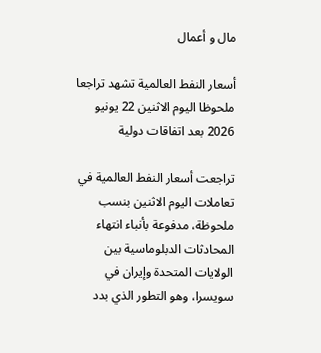مال و أعمال

أسعار النفط العالمية تشهد تراجعا ملحوظا اليوم الاثنين 22 يونيو 2026 بعد اتفاقات دولية

تراجعت أسعار النفط العالمية في تعاملات اليوم الاثنين بنسب ملحوظة، مدفوعة بأنباء انتهاء المحادثات الدبلوماسية بين الولايات المتحدة وإيران في سويسرا، وهو التطور الذي بدد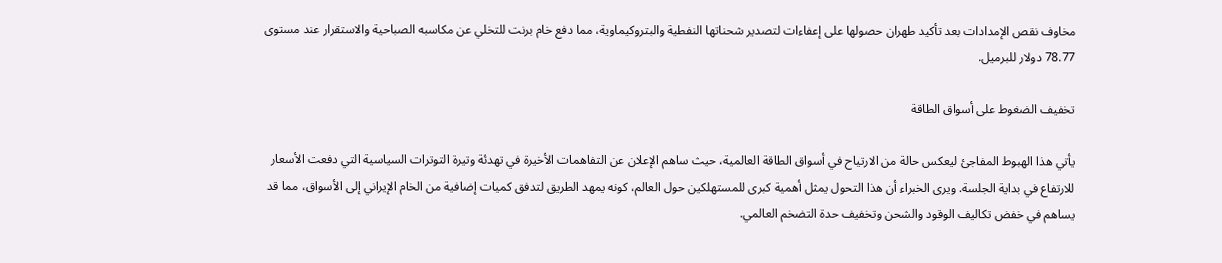مخاوف نقص الإمدادات بعد تأكيد طهران حصولها على إعفاءات لتصدير شحناتها النفطية والبتروكيماوية، مما دفع خام برنت للتخلي عن مكاسبه الصباحية والاستقرار عند مستوى 78.77 دولار للبرميل.

تخفيف الضغوط على أسواق الطاقة

يأتي هذا الهبوط المفاجئ ليعكس حالة من الارتياح في أسواق الطاقة العالمية، حيث ساهم الإعلان عن التفاهمات الأخيرة في تهدئة وتيرة التوترات السياسية التي دفعت الأسعار للارتفاع في بداية الجلسة. ويرى الخبراء أن هذا التحول يمثل أهمية كبرى للمستهلكين حول العالم، كونه يمهد الطريق لتدفق كميات إضافية من الخام الإيراني إلى الأسواق، مما قد يساهم في خفض تكاليف الوقود والشحن وتخفيف حدة التضخم العالمي.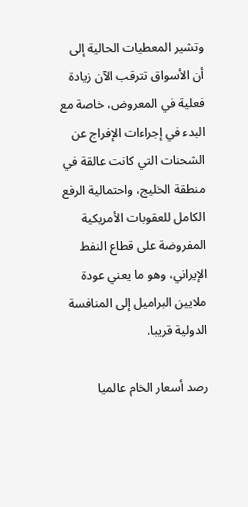وتشير المعطيات الحالية إلى أن الأسواق تترقب الآن زيادة فعلية في المعروض، خاصة مع البدء في إجراءات الإفراج عن الشحنات التي كانت عالقة في منطقة الخليج، واحتمالية الرفع الكامل للعقوبات الأمريكية المفروضة على قطاع النفط الإيراني، وهو ما يعني عودة ملايين البراميل إلى المنافسة الدولية قريبا.

رصد أسعار الخام عالميا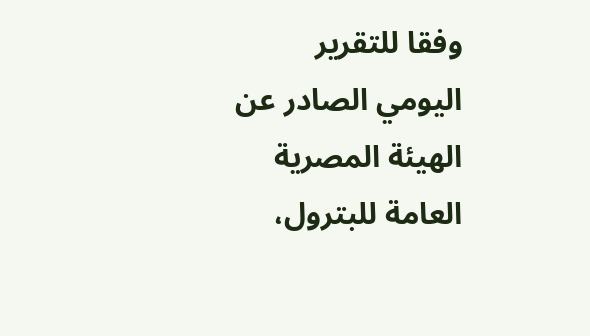وفقا للتقرير اليومي الصادر عن الهيئة المصرية العامة للبترول،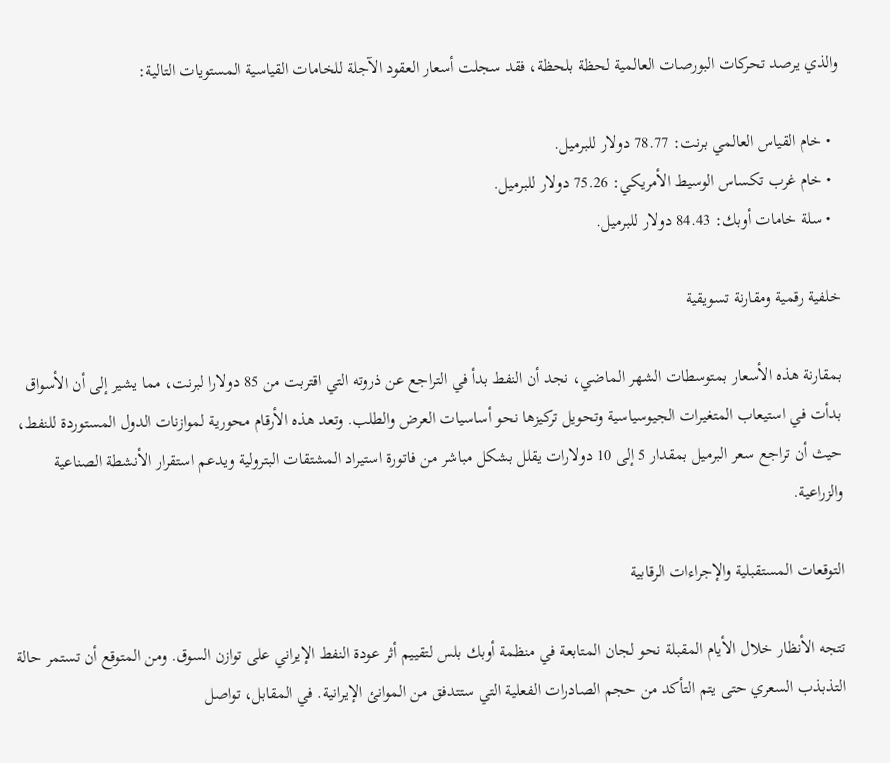والذي يرصد تحركات البورصات العالمية لحظة بلحظة، فقد سجلت أسعار العقود الآجلة للخامات القياسية المستويات التالية:

  • خام القياس العالمي برنت: 78.77 دولار للبرميل.
  • خام غرب تكساس الوسيط الأمريكي: 75.26 دولار للبرميل.
  • سلة خامات أوبك: 84.43 دولار للبرميل.

خلفية رقمية ومقارنة تسويقية

بمقارنة هذه الأسعار بمتوسطات الشهر الماضي، نجد أن النفط بدأ في التراجع عن ذروته التي اقتربت من 85 دولارا لبرنت، مما يشير إلى أن الأسواق بدأت في استيعاب المتغيرات الجيوسياسية وتحويل تركيزها نحو أساسيات العرض والطلب. وتعد هذه الأرقام محورية لموازنات الدول المستوردة للنفط، حيث أن تراجع سعر البرميل بمقدار 5 إلى 10 دولارات يقلل بشكل مباشر من فاتورة استيراد المشتقات البترولية ويدعم استقرار الأنشطة الصناعية والزراعية.

التوقعات المستقبلية والإجراءات الرقابية

تتجه الأنظار خلال الأيام المقبلة نحو لجان المتابعة في منظمة أوبك بلس لتقييم أثر عودة النفط الإيراني على توازن السوق. ومن المتوقع أن تستمر حالة التذبذب السعري حتى يتم التأكد من حجم الصادرات الفعلية التي ستتدفق من الموانئ الإيرانية. في المقابل، تواصل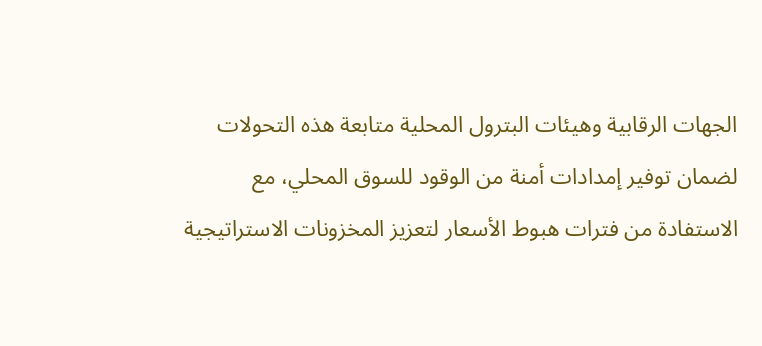الجهات الرقابية وهيئات البترول المحلية متابعة هذه التحولات لضمان توفير إمدادات أمنة من الوقود للسوق المحلي، مع الاستفادة من فترات هبوط الأسعار لتعزيز المخزونات الاستراتيجية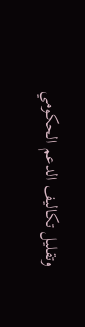وتقليل تكاليف الدعم الحكومي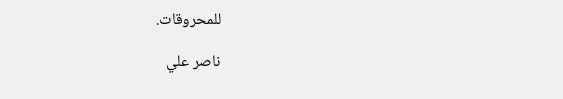للمحروقات.

ناصر علي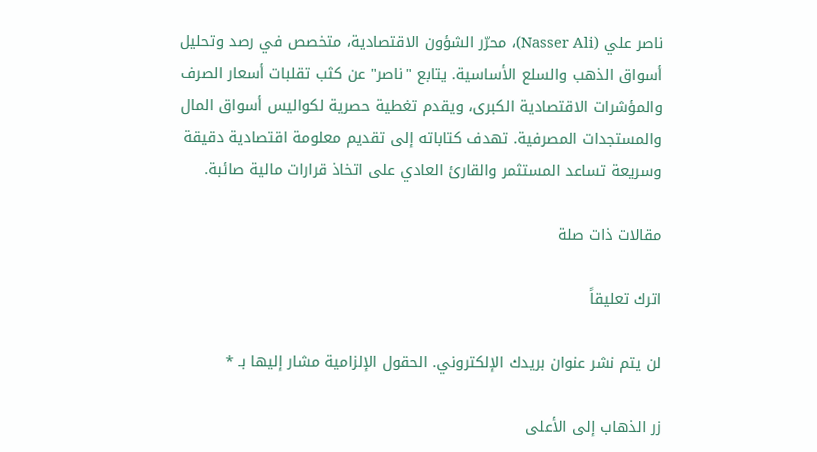ناصر علي (Nasser Ali)، محرّر الشؤون الاقتصادية، متخصص في رصد وتحليل أسواق الذهب والسلع الأساسية. يتابع "ناصر" عن كثب تقلبات أسعار الصرف والمؤشرات الاقتصادية الكبرى، ويقدم تغطية حصرية لكواليس أسواق المال والمستجدات المصرفية. تهدف كتاباته إلى تقديم معلومة اقتصادية دقيقة وسريعة تساعد المستثمر والقارئ العادي على اتخاذ قرارات مالية صائبة.

مقالات ذات صلة

اترك تعليقاً

لن يتم نشر عنوان بريدك الإلكتروني. الحقول الإلزامية مشار إليها بـ *

زر الذهاب إلى الأعلى